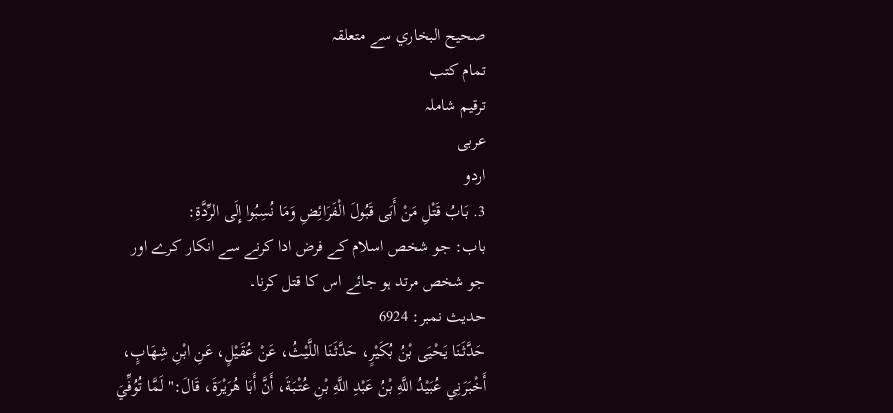صحيح البخاري سے متعلقہ
تمام کتب
ترقیم شاملہ
عربی
اردو
3. بَابُ قَتْلِ مَنْ أَبَى قَبُولَ الْفَرَائِضِ وَمَا نُسِبُوا إِلَى الرِّدَّةِ:
باب: جو شخص اسلام کے فرض ادا کرنے سے انکار کرے اور جو شخص مرتد ہو جائے اس کا قتل کرنا۔
حدیث نمبر: 6924
حَدَّثَنَا يَحْيَى بْنُ بُكَيْرٍ، حَدَّثَنَا اللَّيْثُ، عَنْ عُقَيْلٍ، عَنِ ابْنِ شِهَابٍ، أَخْبَرَنِي عُبَيْدُ اللَّهِ بْنُ عَبْدِ اللَّهِ بْنِ عُتْبَةَ، أَنَّ أَبَا هُرَيْرَةَ، قَالَ:" لَمَّا تُوُفِّيَ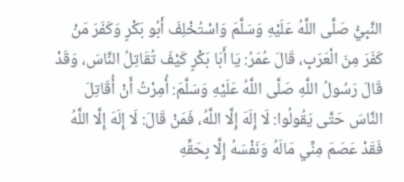النَّبِيُّ صَلَّى اللَّهُ عَلَيْهِ وَسَلَّمَ وَاسْتُخْلِفَ أَبُو بَكْرٍ وَكَفَرَ مَنْ كَفَرَ مِنَ الْعَرَبِ، قَالَ عُمَرُ: يَا أَبَا بَكْرٍ كَيْفَ تُقَاتِلُ النَّاسَ، وَقَدْ قَالَ رَسُولُ اللَّهِ صَلَّى اللَّهُ عَلَيْهِ وَسَلَّمَ: أُمِرْتُ أَنْ أُقَاتِلَ النَّاسَ حَتَّى يَقُولُوا: لَا إِلَهَ إِلَّا اللَّهُ، فَمَنْ قَالَ: لَا إِلَهَ إِلَّا اللَّهُ فَقَدْ عَصَمَ مِنِّي مَالَهُ وَنَفْسَهُ إِلَّا بِحَقِّهِ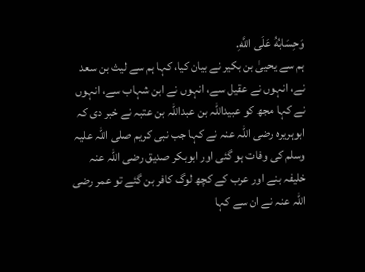وَحِسَابُهُ عَلَى اللَّهِ.
ہم سے یحییٰ بن بکیر نے بیان کیا، کہا ہم سے لیث بن سعد نے، انہوں نے عقیل سے، انہوں نے ابن شہاب سے، انہوں نے کہا مجھ کو عبیداللہ بن عبداللہ بن عتبہ نے خبر دی کہ ابوہریرہ رضی اللہ عنہ نے کہا جب نبی کریم صلی اللہ علیہ وسلم کی وفات ہو گئی اور ابوبکر صدیق رضی اللہ عنہ خلیفہ بنے اور عرب کے کچھ لوگ کافر بن گئے تو عمر رضی اللہ عنہ نے ان سے کہا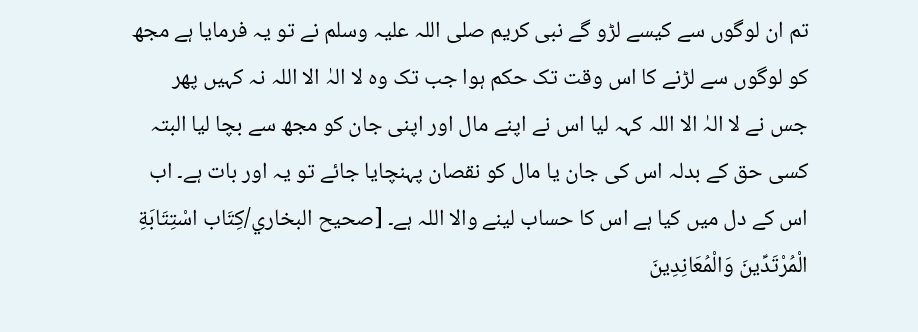تم ان لوگوں سے کیسے لڑو گے نبی کریم صلی اللہ علیہ وسلم نے تو یہ فرمایا ہے مجھ کو لوگوں سے لڑنے کا اس وقت تک حکم ہوا جب تک وہ لا الہٰ الا اللہ نہ کہیں پھر جس نے لا الہٰ الا اللہ کہہ لیا اس نے اپنے مال اور اپنی جان کو مجھ سے بچا لیا البتہ کسی حق کے بدلہ اس کی جان یا مال کو نقصان پہنچایا جائے تو یہ اور بات ہے۔ اب اس کے دل میں کیا ہے اس کا حساب لینے والا اللہ ہے۔ [صحيح البخاري/كِتَاب اسْتِتَابَةِ الْمُرْتَدِّينَ وَالْمُعَانِدِينَ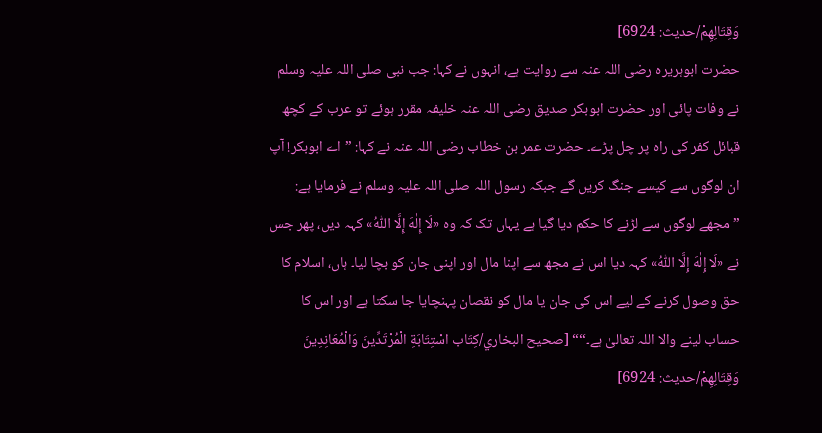وَقِتَالِهِمْ/حدیث: 6924]
حضرت ابوہریرہ رضی اللہ عنہ سے روایت ہے، انہوں نے کہا: جب نبی صلی اللہ علیہ وسلم نے وفات پائی اور حضرت ابوبکر صدیق رضی اللہ عنہ خلیفہ مقرر ہوئے تو عرب کے کچھ قبائل کفر کی راہ پر چل پڑے۔ حضرت عمر بن خطاب رضی اللہ عنہ نے کہا: ”اے ابوبکر! آپ ان لوگوں سے کیسے جنگ کریں گے جبکہ رسول اللہ صلی اللہ علیہ وسلم نے فرمایا ہے: ”مجھے لوگوں سے لڑنے کا حکم دیا گیا ہے یہاں تک کہ وہ «لَا إِلٰهَ إِلَّا اللّٰهُ» کہہ دیں، پھر جس نے «لَا إِلٰهَ إِلَّا اللّٰهُ» کہہ دیا اس نے مجھ سے اپنا مال اور اپنی جان کو بچا لیا۔ ہاں، اسلام کا حق وصول کرنے کے لیے اس کی جان یا مال کو نقصان پہنچایا جا سکتا ہے اور اس کا حساب لینے والا اللہ تعالیٰ ہے۔““ [صحيح البخاري/كِتَاب اسْتِتَابَةِ الْمُرْتَدِّينَ وَالْمُعَانِدِينَ وَقِتَالِهِمْ/حدیث: 6924]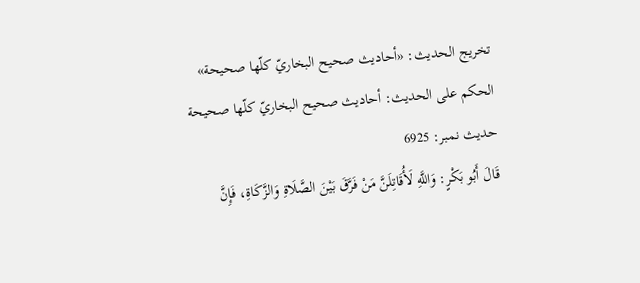تخریج الحدیث: «أحاديث صحيح البخاريّ كلّها صحيحة»
الحكم على الحديث: أحاديث صحيح البخاريّ كلّها صحيحة
حدیث نمبر: 6925
قَالَ أَبُو بَكْرٍ: وَاللَّهِ لَأُقَاتِلَنَّ مَنْ فَرَّقَ بَيْنَ الصَّلَاةِ وَالزَّكَاةِ، فَإِنَّ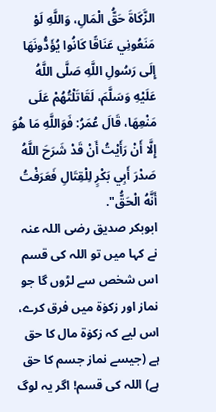الزَّكَاةَ حَقُّ الْمَالِ، وَاللَّهِ لَوْ مَنَعُونِي عَنَاقًا كَانُوا يُؤَدُّونَهَا إِلَى رَسُولِ اللَّهِ صَلَّى اللَّهُ عَلَيْهِ وَسَلَّمَ، لَقَاتَلْتُهُمْ عَلَى مَنْعِهَا، قَالَ عُمَرُ: فَوَاللَّهِ مَا هُوَ إِلَّا أَنْ رَأَيْتُ أَنْ قَدْ شَرَحَ اللَّهُ صَدْرَ أَبِي بَكْرٍ لِلْقِتَالِ فَعَرَفْتُ أَنَّهُ الْحَقُّ".
ابوبکر صدیق رضی اللہ عنہ نے کہا میں تو اللہ کی قسم اس شخص سے لڑوں گا جو نماز اور زکوٰۃ میں فرق کرے، اس لیے کہ زکوٰۃ مال کا حق ہے (جیسے نماز جسم کا حق ہے) اللہ کی قسم! اگر یہ لوگ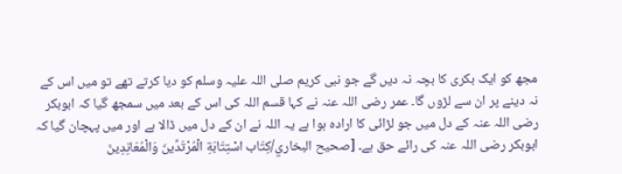مجھ کو ایک بکری کا بچہ نہ دیں گے جو نبی کریم صلی اللہ علیہ وسلم کو دیا کرتے تھے تو میں اس کے نہ دینے پر ان سے لڑوں گا۔ عمر رضی اللہ عنہ نے کہا قسم اللہ کی اس کے بعد میں سمجھ گیا کہ ابوبکر رضی اللہ عنہ کے دل میں جو لڑائی کا ارادہ ہوا ہے یہ اللہ نے ان کے دل میں ڈالا ہے اور میں پہچان گیا کہ ابوبکر رضی اللہ عنہ کی رائے حق ہے۔ [صحيح البخاري/كِتَاب اسْتِتَابَةِ الْمُرْتَدِّينَ وَالْمُعَانِدِينَ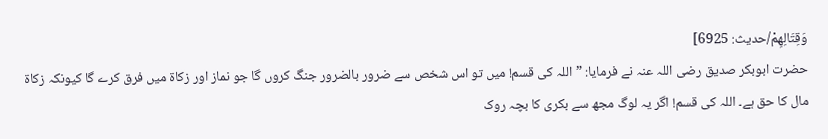وَقِتَالِهِمْ/حدیث: 6925]
حضرت ابوبکر صدیق رضی اللہ عنہ نے فرمایا: ”اللہ کی قسم! میں تو اس شخص سے ضرور بالضرور جنگ کروں گا جو نماز اور زکاۃ میں فرق کرے گا کیونکہ زکاۃ مال کا حق ہے۔ اللہ کی قسم! اگر یہ لوگ مجھ سے بکری کا بچہ روک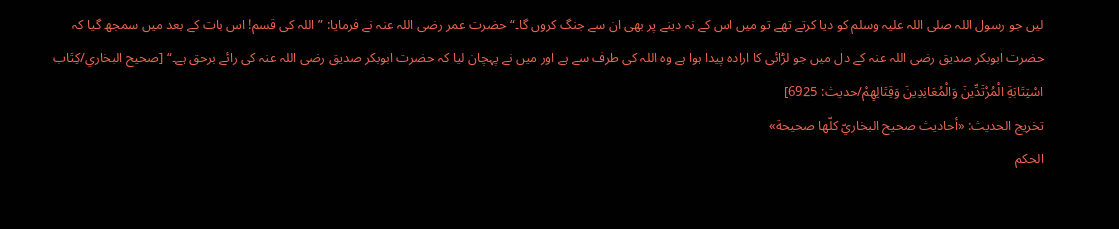لیں جو رسول اللہ صلی اللہ علیہ وسلم کو دیا کرتے تھے تو میں اس کے نہ دینے پر بھی ان سے جنگ کروں گا۔“ حضرت عمر رضی اللہ عنہ نے فرمایا: ”اللہ کی قسم! اس بات کے بعد میں سمجھ گیا کہ حضرت ابوبکر صدیق رضی اللہ عنہ کے دل میں جو لڑائی کا ارادہ پیدا ہوا ہے وہ اللہ کی طرف سے ہے اور میں نے پہچان لیا کہ حضرت ابوبکر صدیق رضی اللہ عنہ کی رائے برحق ہے۔“ [صحيح البخاري/كِتَاب اسْتِتَابَةِ الْمُرْتَدِّينَ وَالْمُعَانِدِينَ وَقِتَالِهِمْ/حدیث: 6925]
تخریج الحدیث: «أحاديث صحيح البخاريّ كلّها صحيحة»
الحكم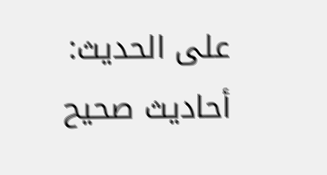على الحديث: أحاديث صحيح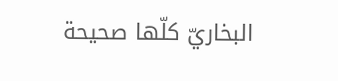البخاريّ كلّها صحيحة